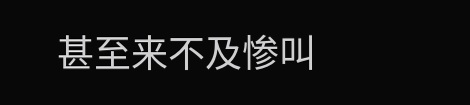甚至来不及惨叫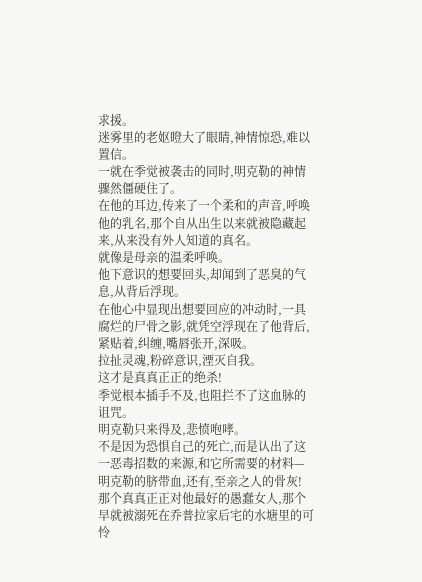求援。
迷雾里的老妪瞪大了眼睛,神情惊恐,难以置信。
一就在季觉被袭击的同时,明克勒的神情骤然僵硬住了。
在他的耳边,传来了一个柔和的声音,呼唤他的乳名,那个自从出生以来就被隐藏起来,从来没有外人知道的真名。
就像是母亲的温柔呼唤。
他下意识的想要回头,却闻到了恶臭的气息,从背后浮现。
在他心中显现出想要回应的冲动时,一具腐烂的尸骨之影,就凭空浮现在了他背后,紧贴着,纠缠,嘴唇张开,深吸。
拉扯灵魂,粉碎意识,湮灭自我。
这才是真真正正的绝杀!
季觉根本插手不及,也阻拦不了这血脉的诅咒。
明克勒只来得及,悲愤咆哮。
不是因为恐惧自己的死亡,而是认出了这一恶毒招数的来源,和它所需要的材料—明克勒的脐带血,还有,至亲之人的骨灰!
那个真真正正对他最好的愚蠢女人,那个早就被溺死在乔普拉家后宅的水塘里的可怜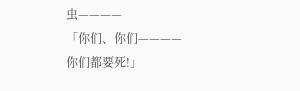虫————
「你们、你们————你们都要死!」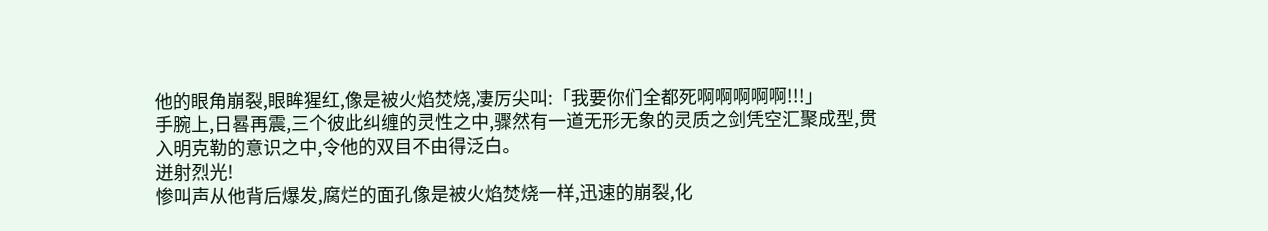他的眼角崩裂,眼眸猩红,像是被火焰焚烧,凄厉尖叫:「我要你们全都死啊啊啊啊啊!!!」
手腕上,日晷再震,三个彼此纠缠的灵性之中,骤然有一道无形无象的灵质之剑凭空汇聚成型,贯入明克勒的意识之中,令他的双目不由得泛白。
迸射烈光!
惨叫声从他背后爆发,腐烂的面孔像是被火焰焚烧一样,迅速的崩裂,化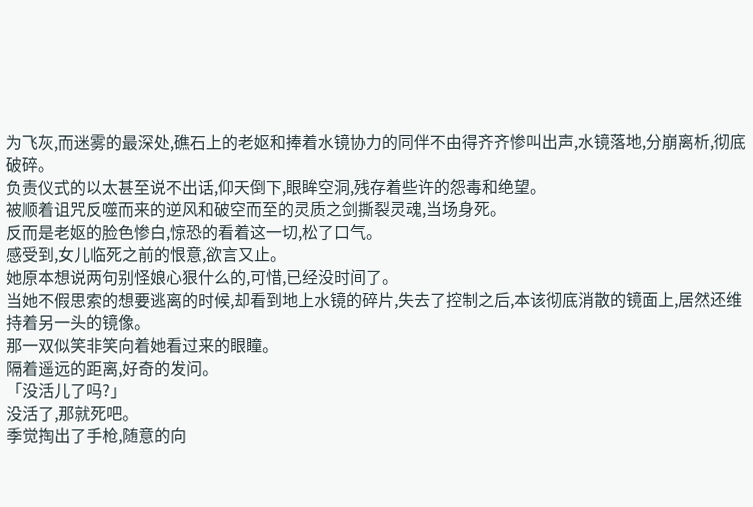为飞灰,而迷雾的最深处,礁石上的老妪和捧着水镜协力的同伴不由得齐齐惨叫出声,水镜落地,分崩离析,彻底破碎。
负责仪式的以太甚至说不出话,仰天倒下,眼眸空洞,残存着些许的怨毒和绝望。
被顺着诅咒反噬而来的逆风和破空而至的灵质之剑撕裂灵魂,当场身死。
反而是老妪的脸色惨白,惊恐的看着这一切,松了口气。
感受到,女儿临死之前的恨意,欲言又止。
她原本想说两句别怪娘心狠什么的,可惜,已经没时间了。
当她不假思索的想要逃离的时候,却看到地上水镜的碎片,失去了控制之后,本该彻底消散的镜面上,居然还维持着另一头的镜像。
那一双似笑非笑向着她看过来的眼瞳。
隔着遥远的距离,好奇的发问。
「没活儿了吗?」
没活了,那就死吧。
季觉掏出了手枪,随意的向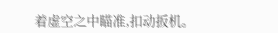着虚空之中瞄准,扣动扳机。